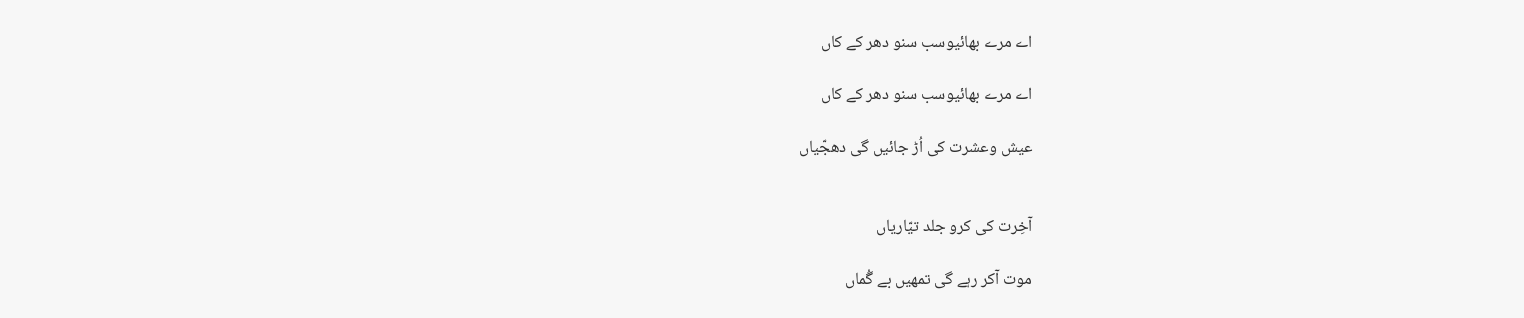اے مرے بھائیوسب سنو دھر کے کاں

اے مرے بھائیوسب سنو دھر کے کاں

عیش وعشرت کی اُڑ جائیں گی دھجّیاں


آخِرت کی کرو جلد تیّاریاں

موت آکر رہے گی تمھیں بے گُماں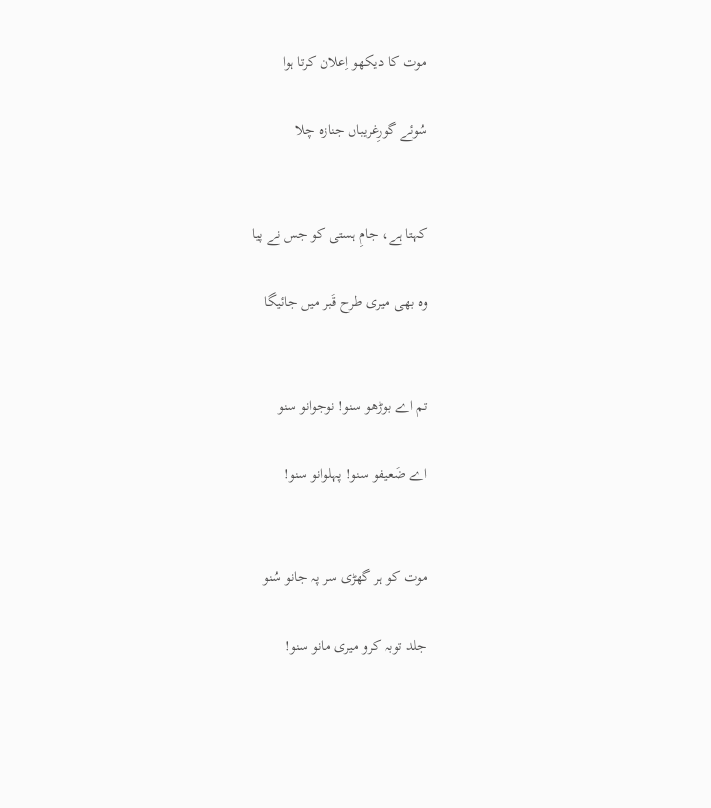موت کا دیکھو اِعلان کرتا ہوا

سُوئے گورِغریباں جنازہ چلا


کہتا ہے، جامِ ہستی کو جس نے پیا

وہ بھی میری طرح قَبر میں جائیگا


تم اے بوڑھو سنو! نوجوانو سنو

اے ضَعیفو سنو! پہلوانو سنو!


موت کو ہر گھڑی سر پہ جانو سُنو

جلد توبہ کرو میری مانو سنو!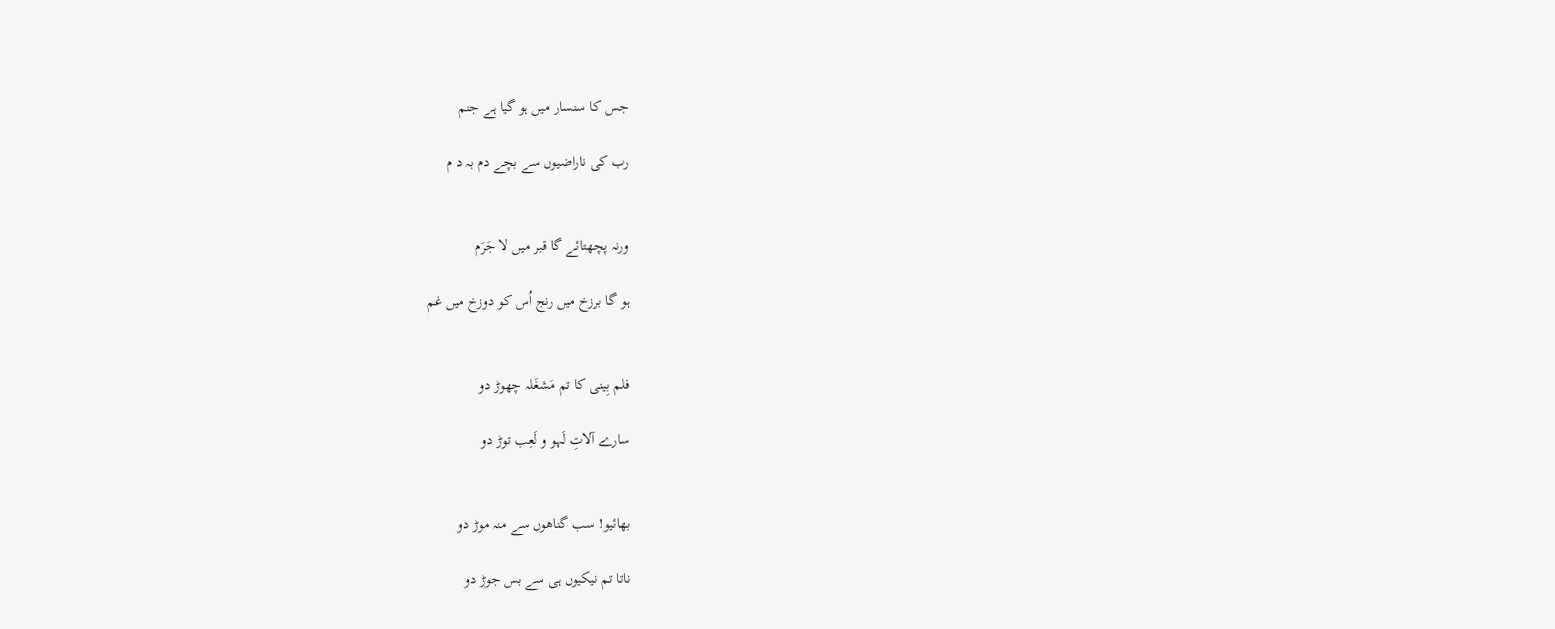جس کا سنسار میں ہو گیا ہے جنم

رب کی ناراضیوں سے بچے دم بہ د م


ورنہ پچھتائے گا قبر میں لا جَرَم

ہو گا برزخ میں رنج اُس کو دوزخ میں غم


فلم بِینی کا تم مَشغَلہ چھوڑ دو

سارے آلاتِ لَہو و لَعِب توڑ دو


بھائیو! سب گناھوں سے منہ موڑ دو

ناتا تم نیکیوں ہی سے بس جوڑ دو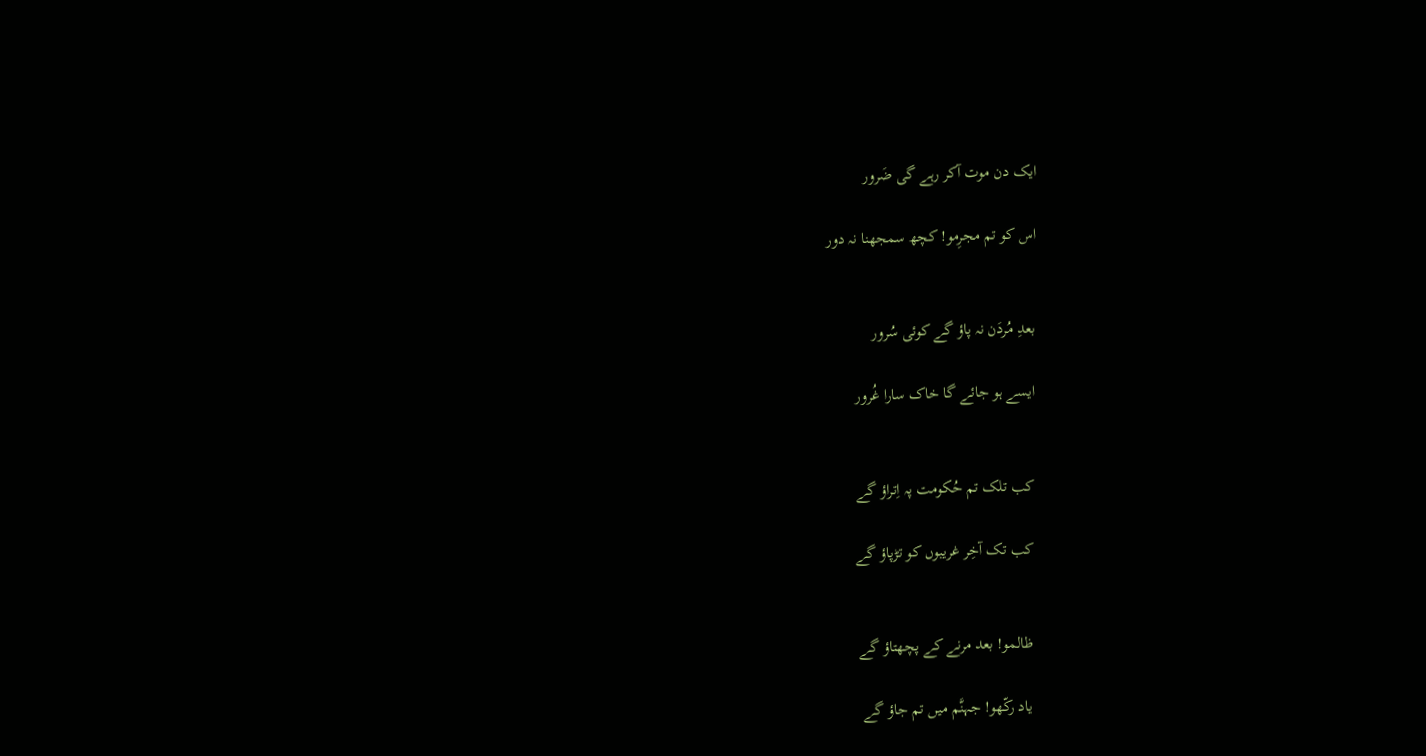ایک دن موت آکر رہے گی ضَرور

اس کو تم مجرِمو! کچھ سمجھنا نہ دور


بعدِ مُردَن نہ پاؤ گے کوئی سُرور

ایسے ہو جائے گا خاک سارا غُرور


کب تلک تم حُکومت پہ اِتراؤ گے

کب تک آخِر غریبوں کو تڑپاؤ گے


ظالمو! بعد مرنے کے پچھتاؤ گے

یاد رکّھو! جہنَّم میں تم جاؤ گے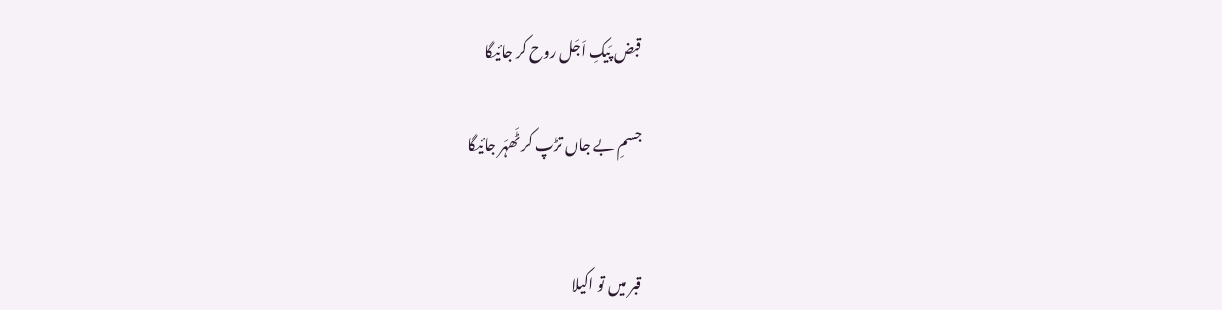قبض پَیکِ اَجَل روح کر جائیگا

جسمِ بے جاں تڑپ کر ٹَھہَر جائیگا


قبر میں تو اکیلا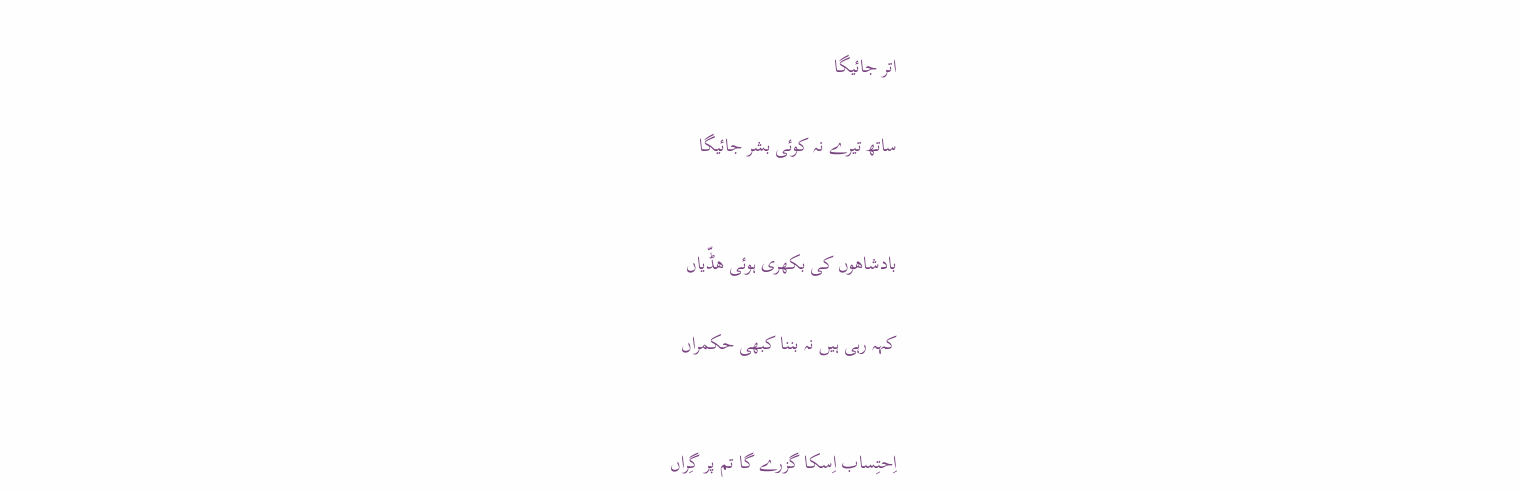اتر جائیگا

ساتھ تیرے نہ کوئی بشر جائیگا


بادشاھوں کی بکھری ہوئی ھڈّیاں

کہہ رہی ہیں نہ بننا کبھی حکمراں


اِحتِساب اِسکا گزرے گا تم پر گِراں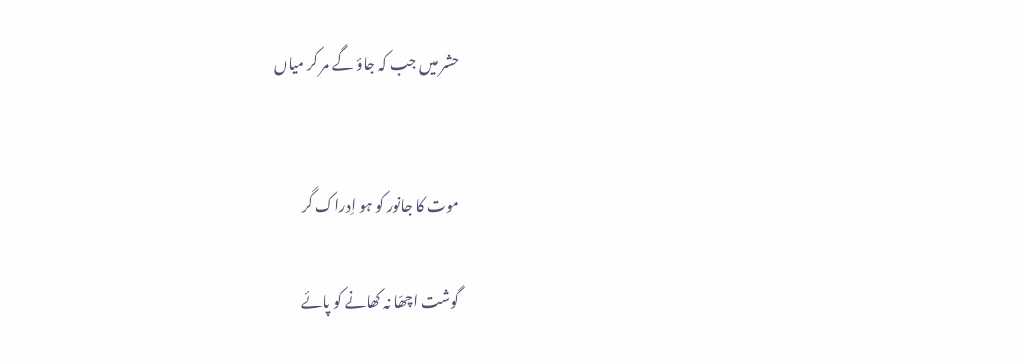حشر میں جب کہ جاؤ گے مر کر میاں


موت کا جانور کو ہو اِدراک گر

گوشت اچھّا نہ کھانے کو پائے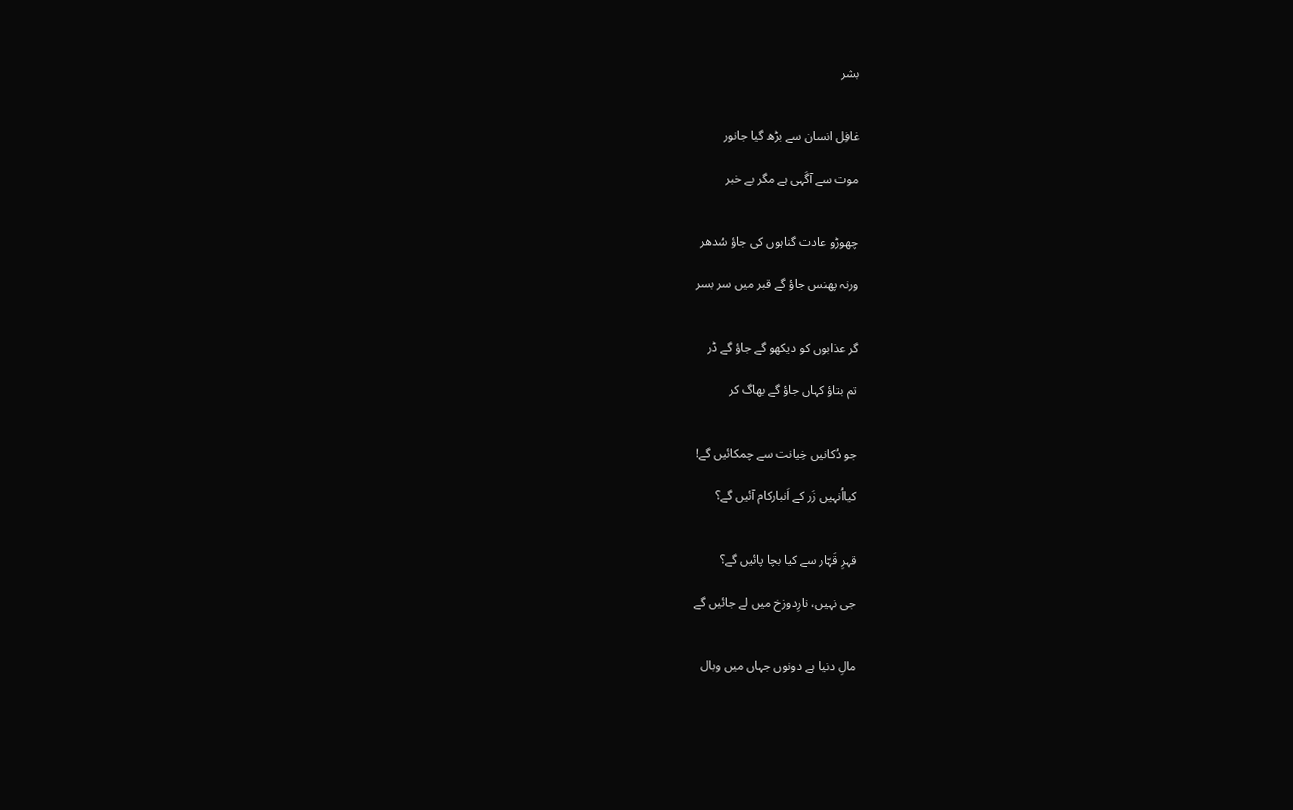بشر


غافِل انسان سے بڑھ گیا جانور

موت سے آگَہی ہے مگر بے خبر


چھوڑو عادت گناہوں کی جاؤ سُدھر

ورنہ پھنس جاؤ گے قبر میں سر بسر


گر عذابوں کو دیکھو گے جاؤ گے ڈر

تم بتاؤ کہاں جاؤ گے بھاگ کر


جو دُکانیں خِیانت سے چمکائیں گے!

کیااُنہیں زَر کے اَنبارکام آئیں گے؟


قہرِ قَہّار سے کیا بچا پائیں گے؟

جی نہیں، نارِدوزخ میں لے جائیں گے


مالِ دنیا ہے دونوں جہاں میں وبال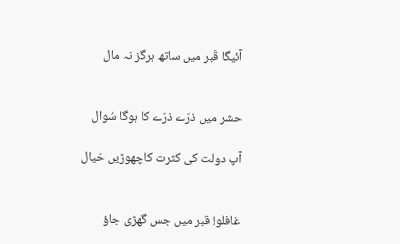آئیگا قَبر میں ساتھ ہرگز نہ مال


حشر میں ذرّے ذرّے کا ہوگا سُوال

آپ دولت کی کثرت کاچھوڑیں خیال


غافلو! قبر میں جس گھڑی جاؤ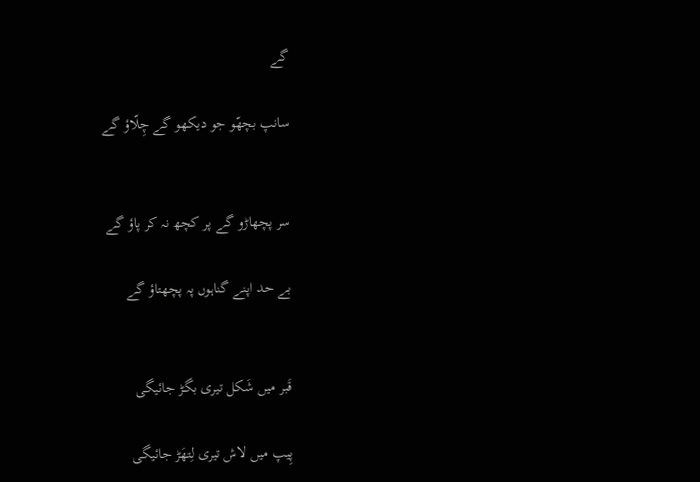گے

سانپ بچھّو جو دیکھو گے چِلّاؤ گے


سر پچھاڑو گے پر کچھ نہ کر پاؤ گے

بے حد اپنے گناہوں پہ پچھتاؤ گے


قَبر میں شَکل تیری بگڑ جائیگی

پِیپ میں لاش تیری لِتھَڑ جائیگی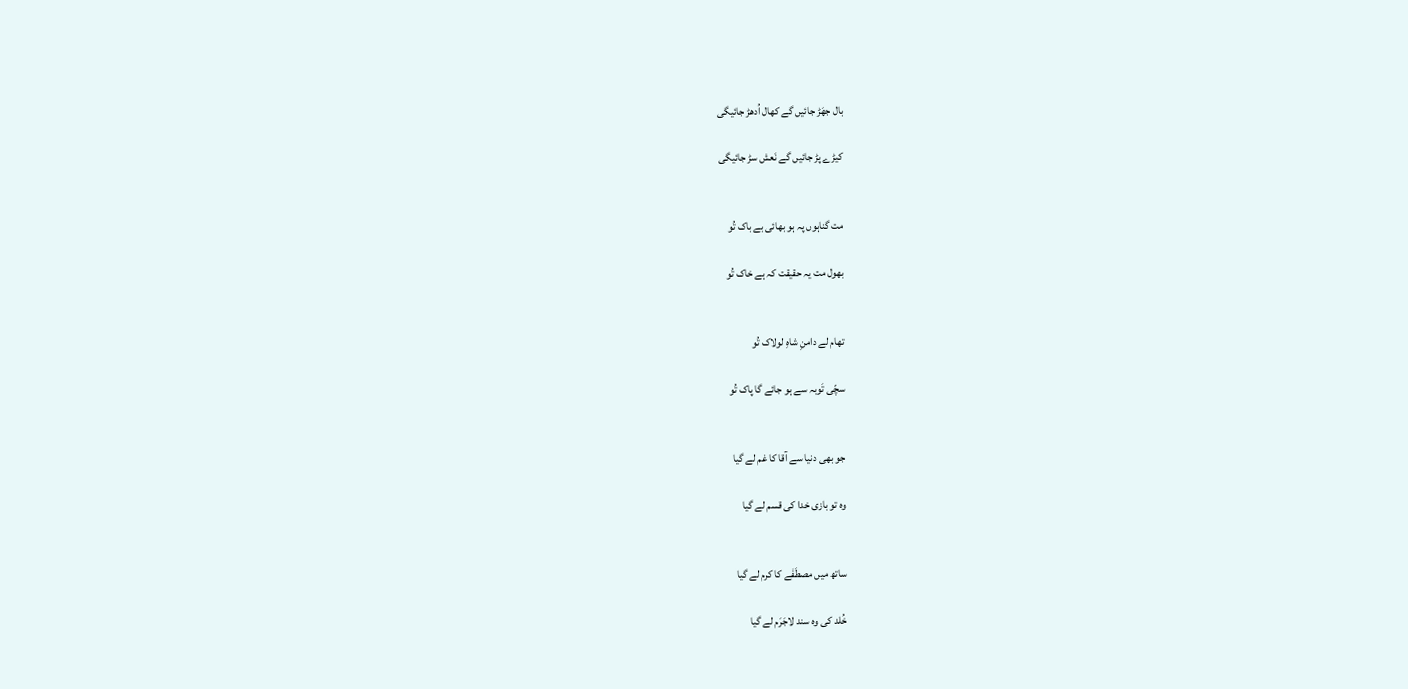بال جھَڑ جائیں گے کھال اُدھڑ جائیگی

کیڑے پڑ جائیں گے نَعش سڑ جائیگی


مت گناہوں پہ ہو بھائی بے باک تُو

بھول مت یہ حقیقت کہ ہے خاک تُو


تھام لے دامنِ شاہِ لولاک تُو

سچّی تَوبہ سے ہو جائے گا پاک تُو


جو بھی دنیا سے آقا کا غم لے گیا

وہ تو بازی خدا کی قسم لے گیا


ساتھ میں مصطَفٰے کا کرم لے گیا

خُلد کی وہ سند لاجَرَم لے گیا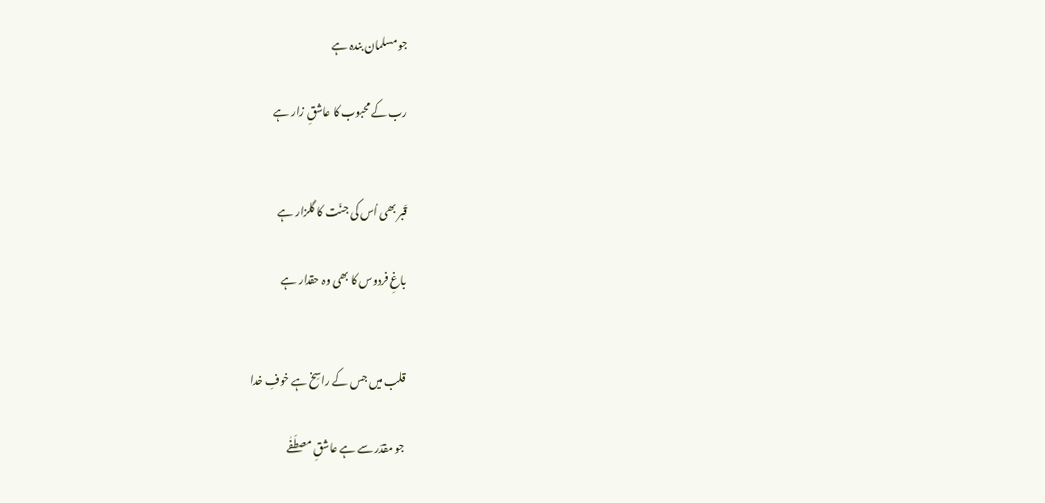جو مسلمان بندہ ہے

رب کے محبوب کا عاشقِ زار ہے


قَبر بھی اُس کی جنّت کا گلزار ہے

باغِ فردوس کا بھی وہ حقدار ہے


قلب میں جس کے راسِخ ہے خوفِ خدا

جو مقدّر سے ہے عاشقِ مصطَفٰے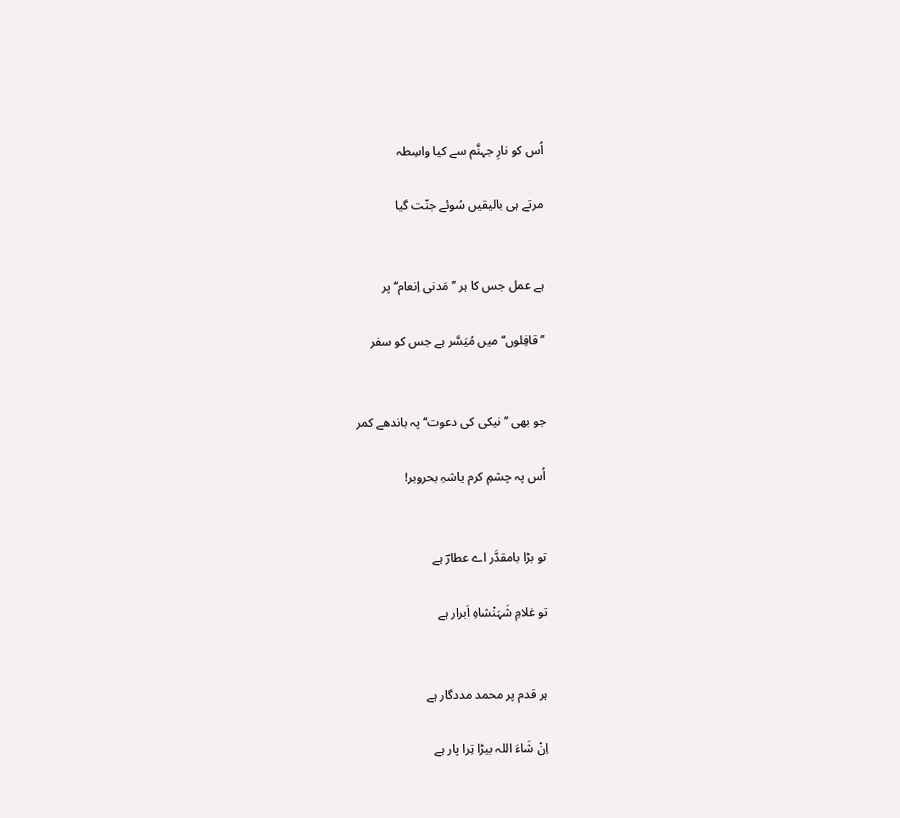اُس کو نارِ جہنَّم سے کیا واسِطہ

مرتے ہی بالیقیں سُوئے جنّت گیا


ہے عمل جس کا ہر ’’ مَدنی اِنعام‘‘ پر

’’قافِلوں‘‘ میں مُیَسَّر ہے جس کو سفر


جو بھی ’’نیکی کی دعوت‘‘ پہ باندھے کمر

اُس پہ چشمِ کرم یاشہِ بحروبر!


تو بڑا بامقدَّر اے عطارؔ ہے

تو غلامِ شَہَنْشاہِ اَبرار ہے


ہر قدم پر محمد مددگار ہے

اِنْ شَاءَ اللہ بیڑا تِرا پار ہے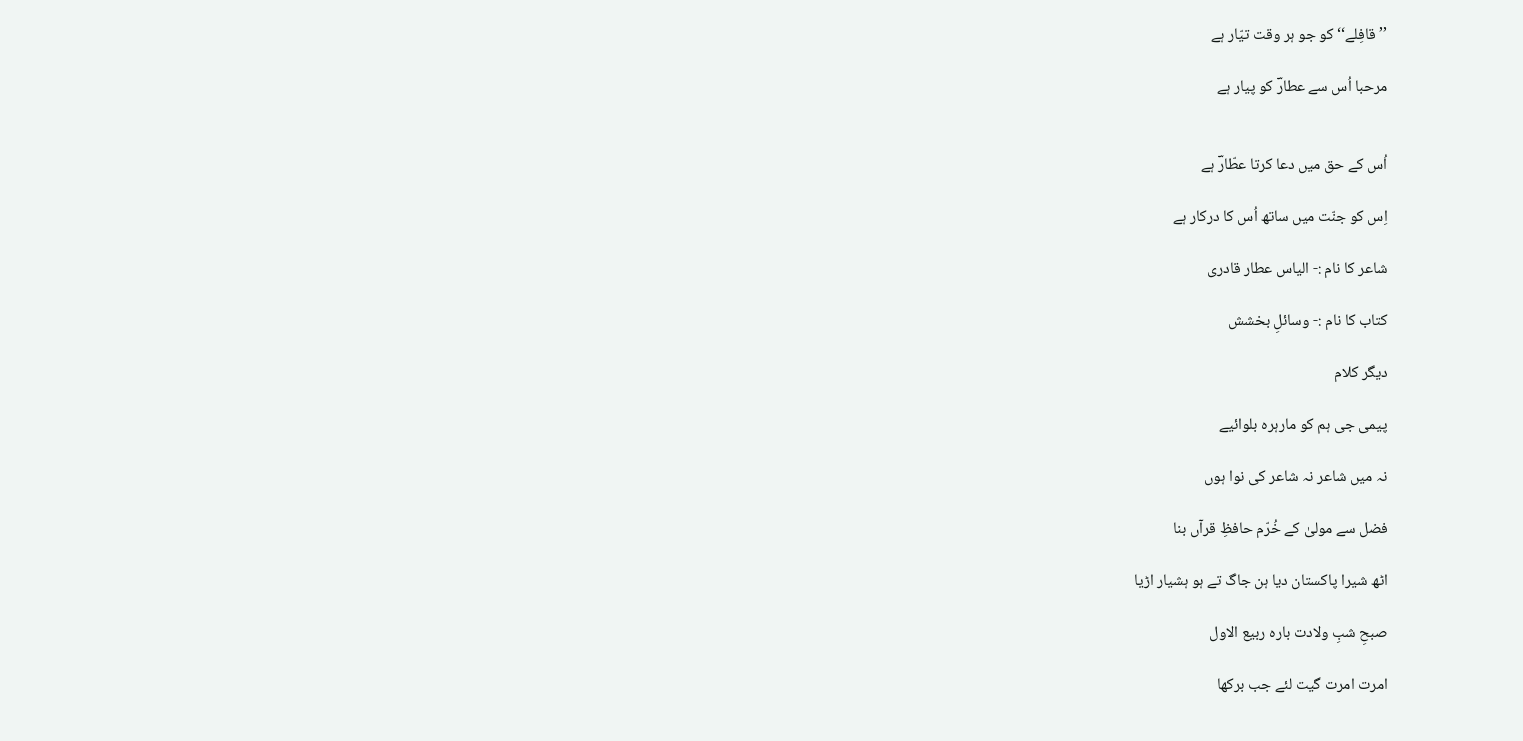’’قافِلے‘‘ کو جو ہر وقت تیّار ہے

مرحبا اُس سے عطارؔ کو پیار ہے


اُس کے حق میں دعا کرتا عطّارؔ ہے

اِس کو جنّت میں ساتھ اُس کا درکار ہے

شاعر کا نام :- الیاس عطار قادری

کتاب کا نام :- وسائلِ بخشش

دیگر کلام

پیمی جی ہم کو مارہرہ بلوائیے

نہ میں شاعر نہ شاعر کی نوا ہوں

فضل سے مولیٰ کے خُرّم حافظِ قرآں بنا

اٹھ شیرا پاکستان دیا ہن جاگ تے ہو ہشیار اڑیا

صبحِ شبِ ولادت بارہ ربیع الاول

امرت امرت گیت لئے جب برکھا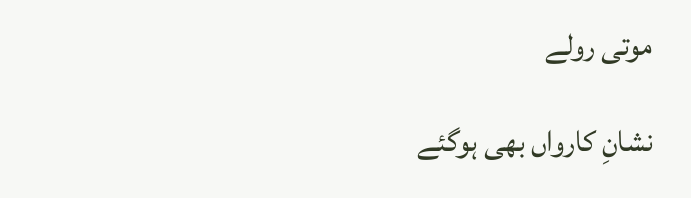موتی رولے

نشانِ کارواں بھی ہوگئے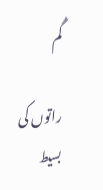گُم

راتوں کی بسیط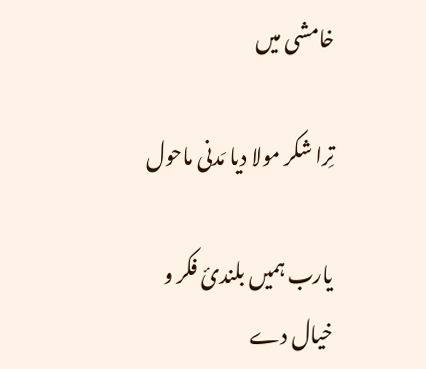خامشی میں

تِرا شکر مولا دیا مَدنی ماحول

یارب ہمیں بلندیٔ فکر و خیال دے